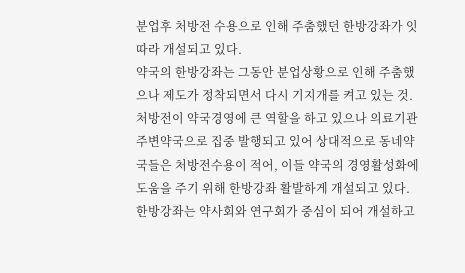분업후 처방전 수용으로 인해 주춤했던 한방강좌가 잇따라 개설되고 있다.
약국의 한방강좌는 그동안 분업상황으로 인해 주춤했으나 제도가 정착되면서 다시 기지개를 켜고 있는 것.
처방전이 약국경영에 큰 역할을 하고 있으나 의료기관주변약국으로 집중 발행되고 있어 상대적으로 동네약국들은 처방전수용이 적어, 이들 약국의 경영활성화에 도움을 주기 위해 한방강좌 활발하게 개설되고 있다.
한방강좌는 약사회와 연구회가 중심이 되어 개설하고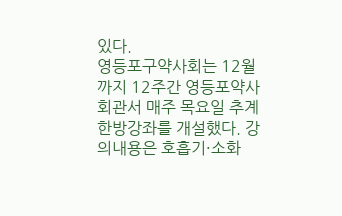있다.
영등포구약사회는 12월까지 12주간 영등포약사회관서 매주 목요일 추계한방강좌를 개설했다. 강의내용은 호흡기·소화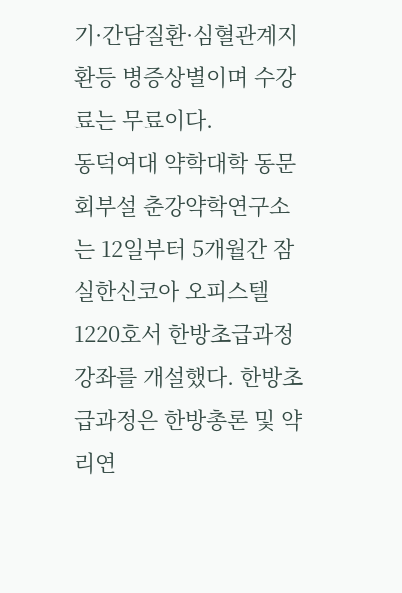기·간담질환·심혈관계지환등 병증상별이며 수강료는 무료이다.
동덕여대 약학대학 동문회부설 춘강약학연구소는 12일부터 5개월간 잠실한신코아 오피스텔 1220호서 한방초급과정 강좌를 개설했다. 한방초급과정은 한방총론 및 약리연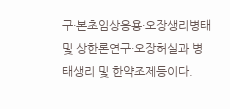구·본초임상응용·오장생리병태 및 상한론연구·오장허실과 병태생리 및 한약조제등이다.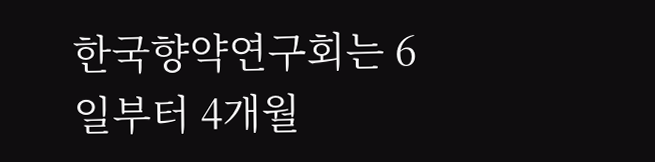한국향약연구회는 6일부터 4개월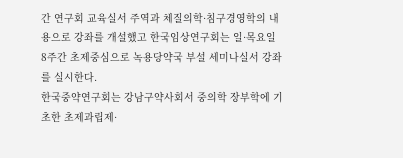간 연구회 교육실서 주역과 체질의학·침구경영학의 내용으로 강좌를 개설했고 한국임상연구회는 일·목요일 8주간 초제중심으로 녹용당약국 부설 세미나실서 강좌를 실시한다.
한국중약연구회는 강남구약사회서 중의학 장부학에 기초한 초제과립제·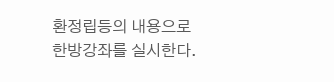환정립등의 내용으로 한방강좌를 실시한다.